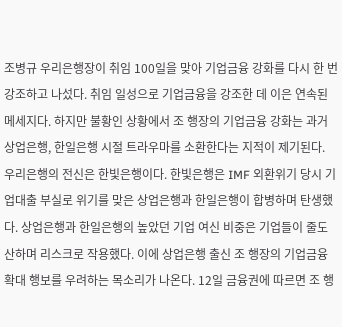조병규 우리은행장이 취임 100일을 맞아 기업금융 강화를 다시 한 번 강조하고 나섰다. 취임 일성으로 기업금융을 강조한 데 이은 연속된 메세지다. 하지만 불황인 상황에서 조 행장의 기업금융 강화는 과거 상업은행, 한일은행 시절 트라우마를 소환한다는 지적이 제기된다. 우리은행의 전신은 한빛은행이다. 한빛은행은 IMF 외환위기 당시 기업대출 부실로 위기를 맞은 상업은행과 한일은행이 합병하며 탄생했다. 상업은행과 한일은행의 높았던 기업 여신 비중은 기업들이 줄도산하며 리스크로 작용했다. 이에 상업은행 출신 조 행장의 기업금융 확대 행보를 우려하는 목소리가 나온다. 12일 금융권에 따르면 조 행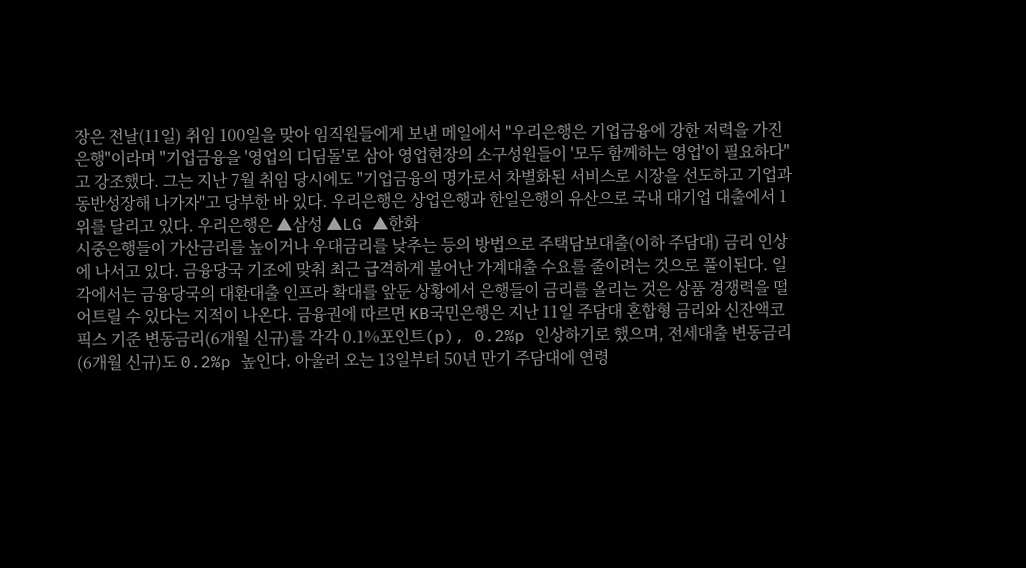장은 전날(11일) 취임 100일을 맞아 임직원들에게 보낸 메일에서 "우리은행은 기업금융에 강한 저력을 가진 은행"이라며 "기업금융을 '영업의 디딤돌'로 삼아 영업현장의 소구성원들이 '모두 함께하는 영업'이 필요하다"고 강조했다. 그는 지난 7월 취임 당시에도 "기업금융의 명가로서 차별화된 서비스로 시장을 선도하고 기업과 동반성장해 나가자"고 당부한 바 있다. 우리은행은 상업은행과 한일은행의 유산으로 국내 대기업 대출에서 1위를 달리고 있다. 우리은행은 ▲삼성 ▲LG ▲한화
시중은행들이 가산금리를 높이거나 우대금리를 낮추는 등의 방법으로 주택담보대출(이하 주담대) 금리 인상에 나서고 있다. 금융당국 기조에 맞춰 최근 급격하게 불어난 가계대출 수요를 줄이려는 것으로 풀이된다. 일각에서는 금융당국의 대환대출 인프라 확대를 앞둔 상황에서 은행들이 금리를 올리는 것은 상품 경쟁력을 떨어트릴 수 있다는 지적이 나온다. 금융권에 따르면 KB국민은행은 지난 11일 주담대 혼합형 금리와 신잔액코픽스 기준 변동금리(6개월 신규)를 각각 0.1%포인트(p), 0.2%p 인상하기로 했으며, 전세대출 변동금리(6개월 신규)도 0.2%p 높인다. 아울러 오는 13일부터 50년 만기 주담대에 연령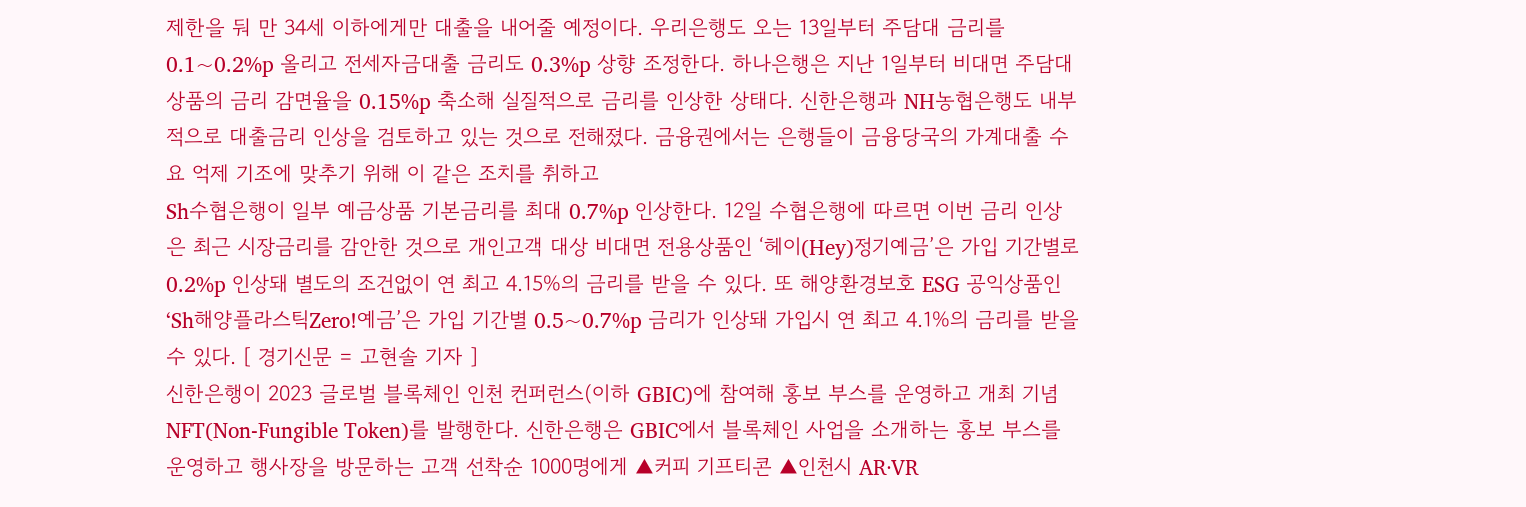제한을 둬 만 34세 이하에게만 대출을 내어줄 예정이다. 우리은행도 오는 13일부터 주담대 금리를 0.1~0.2%p 올리고 전세자금대출 금리도 0.3%p 상향 조정한다. 하나은행은 지난 1일부터 비대면 주담대 상품의 금리 감면율을 0.15%p 축소해 실질적으로 금리를 인상한 상태다. 신한은행과 NH농협은행도 내부적으로 대출금리 인상을 검토하고 있는 것으로 전해졌다. 금융권에서는 은행들이 금융당국의 가계대출 수요 억제 기조에 맞추기 위해 이 같은 조치를 취하고
Sh수협은행이 일부 예금상품 기본금리를 최대 0.7%p 인상한다. 12일 수협은행에 따르면 이번 금리 인상은 최근 시장금리를 감안한 것으로 개인고객 대상 비대면 전용상품인 ‘헤이(Hey)정기예금’은 가입 기간별로 0.2%p 인상돼 별도의 조건없이 연 최고 4.15%의 금리를 받을 수 있다. 또 해양환경보호 ESG 공익상품인 ‘Sh해양플라스틱Zero!예금’은 가입 기간별 0.5~0.7%p 금리가 인상돼 가입시 연 최고 4.1%의 금리를 받을 수 있다. [ 경기신문 = 고현솔 기자 ]
신한은행이 2023 글로벌 블록체인 인천 컨퍼런스(이하 GBIC)에 참여해 홍보 부스를 운영하고 개최 기념 NFT(Non-Fungible Token)를 발행한다. 신한은행은 GBIC에서 블록체인 사업을 소개하는 홍보 부스를 운영하고 행사장을 방문하는 고객 선착순 1000명에게 ▲커피 기프티콘 ▲인천시 AR·VR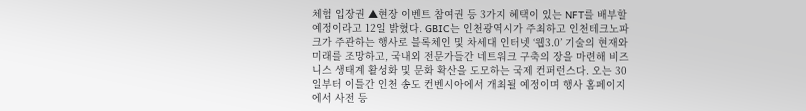체험 입장권 ▲현장 이벤트 참여권 등 3가지 혜택이 있는 NFT를 배부할 예정이라고 12일 밝혔다. GBIC는 인천광역시가 주최하고 인천테크노파크가 주관하는 행사로 블록체인 및 차세대 인터넷 ‘웹3.0’ 기술의 현재와 미래를 조망하고, 국내외 전문가들간 네트워크 구축의 장을 마련해 비즈니스 생태계 활성화 및 문화 확산을 도모하는 국제 컨퍼런스다. 오는 30일부터 이틀간 인천 송도 컨벤시아에서 개최될 예정이며 행사 홈페이지에서 사전 등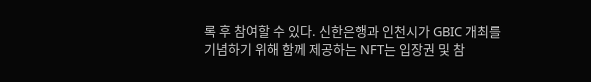록 후 참여할 수 있다. 신한은행과 인천시가 GBIC 개최를 기념하기 위해 함께 제공하는 NFT는 입장권 및 참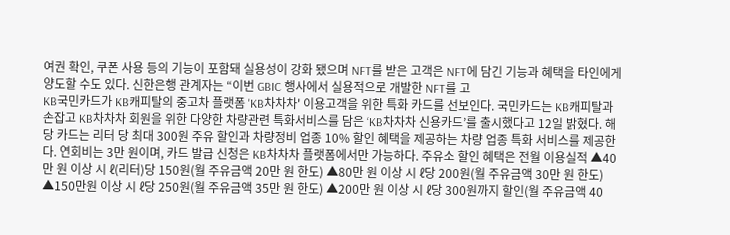여권 확인, 쿠폰 사용 등의 기능이 포함돼 실용성이 강화 됐으며 NFT를 받은 고객은 NFT에 담긴 기능과 혜택을 타인에게 양도할 수도 있다. 신한은행 관계자는 “이번 GBIC 행사에서 실용적으로 개발한 NFT를 고
KB국민카드가 KB캐피탈의 중고차 플랫폼 'KB차차차' 이용고객을 위한 특화 카드를 선보인다. 국민카드는 KB캐피탈과 손잡고 KB차차차 회원을 위한 다양한 차량관련 특화서비스를 담은 ‘KB차차차 신용카드’를 출시했다고 12일 밝혔다. 해당 카드는 리터 당 최대 300원 주유 할인과 차량정비 업종 10% 할인 혜택을 제공하는 차량 업종 특화 서비스를 제공한다. 연회비는 3만 원이며, 카드 발급 신청은 KB차차차 플랫폼에서만 가능하다. 주유소 할인 혜택은 전월 이용실적 ▲40만 원 이상 시 ℓ(리터)당 150원(월 주유금액 20만 원 한도) ▲80만 원 이상 시 ℓ당 200원(월 주유금액 30만 원 한도) ▲150만원 이상 시 ℓ당 250원(월 주유금액 35만 원 한도) ▲200만 원 이상 시 ℓ당 300원까지 할인(월 주유금액 40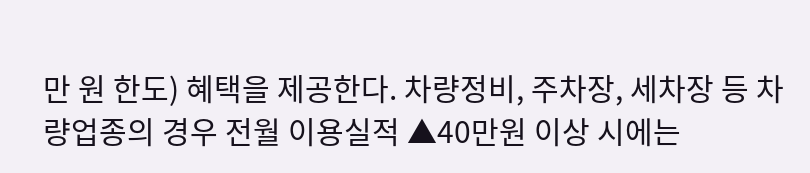만 원 한도) 혜택을 제공한다. 차량정비, 주차장, 세차장 등 차량업종의 경우 전월 이용실적 ▲40만원 이상 시에는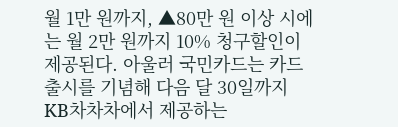월 1만 원까지, ▲80만 원 이상 시에는 월 2만 원까지 10% 청구할인이 제공된다. 아울러 국민카드는 카드 출시를 기념해 다음 달 30일까지 KB차차차에서 제공하는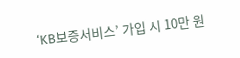‘KB보증서비스’ 가입 시 10만 원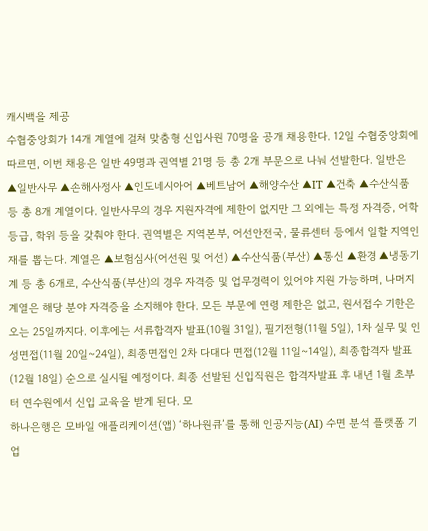캐시백을 제공
수협중앙회가 14개 계열에 걸쳐 맞춤형 신입사원 70명을 공개 채용한다. 12일 수협중앙회에 따르면, 이번 채용은 일반 49명과 권역별 21명 등 총 2개 부문으로 나눠 선발한다. 일반은 ▲일반사무 ▲손해사정사 ▲인도네시아어 ▲베트남어 ▲해양수산 ▲IT ▲건축 ▲수산식품 등 총 8개 계열이다. 일반사무의 경우 지원자격에 제한이 없지만 그 외에는 특정 자격증, 어학 등급, 학위 등을 갖춰야 한다. 권역별은 지역본부, 어선안전국, 물류센터 등에서 일할 지역인재를 뽑는다. 계열은 ▲보험심사(어선원 및 어선) ▲수산식품(부산) ▲통신 ▲환경 ▲냉동기계 등 총 6개로, 수산식품(부산)의 경우 자격증 및 업무경력이 있어야 지원 가능하며, 나머지 계열은 해당 분야 자격증을 소지해야 한다. 모든 부문에 연령 제한은 없고, 원서접수 기한은 오는 25일까지다. 이후에는 서류합격자 발표(10월 31일), 필기전형(11월 5일), 1차 실무 및 인성면접(11월 20일~24일), 최종면접인 2차 다대다 면접(12월 11일~14일), 최종합격자 발표(12월 18일) 순으로 실시될 예정이다. 최종 선발된 신입직원은 합격자발표 후 내년 1월 초부터 연수원에서 신입 교육을 받게 된다. 모
하나은행은 모바일 애플리케이션(앱) ‘하나원큐’를 통해 인공지능(AI) 수면 분석 플랫폼 기업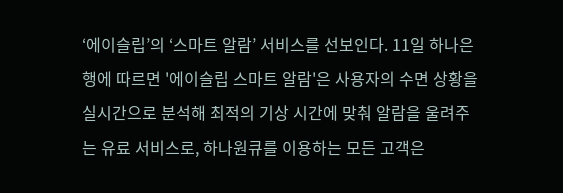‘에이슬립’의 ‘스마트 알람’ 서비스를 선보인다. 11일 하나은행에 따르면 '에이슬립 스마트 알람'은 사용자의 수면 상황을 실시간으로 분석해 최적의 기상 시간에 맞춰 알람을 울려주는 유료 서비스로, 하나원큐를 이용하는 모든 고객은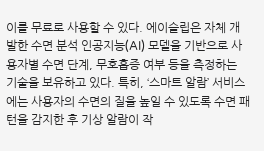이를 무료로 사용할 수 있다. 에이슬립은 자체 개발한 수면 분석 인공지능(AI) 모델을 기반으로 사용자별 수면 단계, 무호흡증 여부 등을 측정하는 기술을 보유하고 있다. 특히, ‘스마트 알람’ 서비스에는 사용자의 수면의 질을 높일 수 있도록 수면 패턴을 감지한 후 기상 알람이 작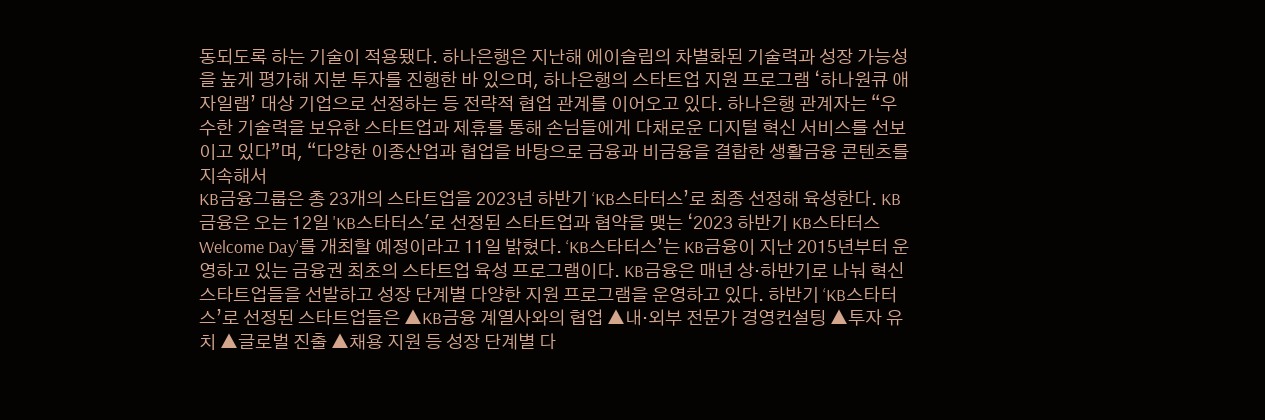동되도록 하는 기술이 적용됐다. 하나은행은 지난해 에이슬립의 차별화된 기술력과 성장 가능성을 높게 평가해 지분 투자를 진행한 바 있으며, 하나은행의 스타트업 지원 프로그램 ‘하나원큐 애자일랩’ 대상 기업으로 선정하는 등 전략적 협업 관계를 이어오고 있다. 하나은행 관계자는 “우수한 기술력을 보유한 스타트업과 제휴를 통해 손님들에게 다채로운 디지털 혁신 서비스를 선보이고 있다”며, “다양한 이종산업과 협업을 바탕으로 금융과 비금융을 결합한 생활금융 콘텐츠를 지속해서
KB금융그룹은 총 23개의 스타트업을 2023년 하반기 ‘KB스타터스’로 최종 선정해 육성한다. KB금융은 오는 12일 'KB스타터스'로 선정된 스타트업과 협약을 맺는 ‘2023 하반기 KB스타터스 Welcome Day’를 개최할 예정이라고 11일 밝혔다. ‘KB스타터스’는 KB금융이 지난 2015년부터 운영하고 있는 금융권 최초의 스타트업 육성 프로그램이다. KB금융은 매년 상·하반기로 나눠 혁신 스타트업들을 선발하고 성장 단계별 다양한 지원 프로그램을 운영하고 있다. 하반기 ‘KB스타터스’로 선정된 스타트업들은 ▲KB금융 계열사와의 협업 ▲내·외부 전문가 경영컨설팅 ▲투자 유치 ▲글로벌 진출 ▲채용 지원 등 성장 단계별 다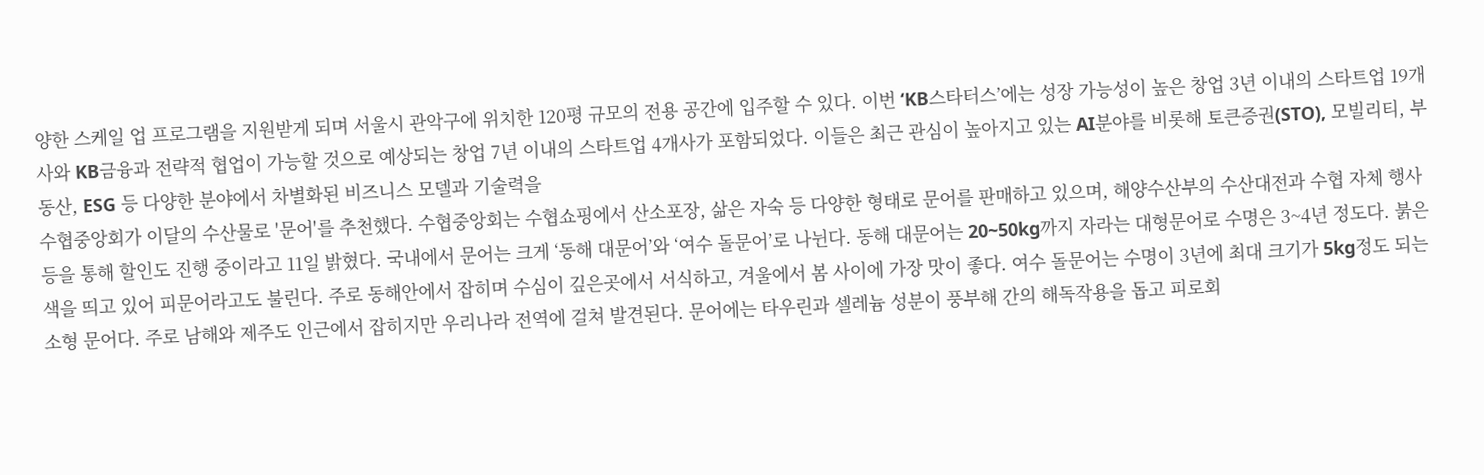양한 스케일 업 프로그램을 지원받게 되며 서울시 관악구에 위치한 120평 규모의 전용 공간에 입주할 수 있다. 이번 ‘KB스타터스’에는 성장 가능성이 높은 창업 3년 이내의 스타트업 19개사와 KB금융과 전략적 협업이 가능할 것으로 예상되는 창업 7년 이내의 스타트업 4개사가 포함되었다. 이들은 최근 관심이 높아지고 있는 AI분야를 비롯해 토큰증권(STO), 모빌리티, 부동산, ESG 등 다양한 분야에서 차별화된 비즈니스 모델과 기술력을
수협중앙회가 이달의 수산물로 '문어'를 추천했다. 수협중앙회는 수협쇼핑에서 산소포장, 삶은 자숙 등 다양한 형태로 문어를 판매하고 있으며, 해양수산부의 수산대전과 수협 자체 행사 등을 통해 할인도 진행 중이라고 11일 밝혔다. 국내에서 문어는 크게 ‘동해 대문어’와 ‘여수 돌문어’로 나뉜다. 동해 대문어는 20~50kg까지 자라는 대형문어로 수명은 3~4년 정도다. 붉은색을 띄고 있어 피문어라고도 불린다. 주로 동해안에서 잡히며 수심이 깊은곳에서 서식하고, 겨울에서 봄 사이에 가장 맛이 좋다. 여수 돌문어는 수명이 3년에 최대 크기가 5kg정도 되는 소형 문어다. 주로 남해와 제주도 인근에서 잡히지만 우리나라 전역에 걸쳐 발견된다. 문어에는 타우린과 셀레늄 성분이 풍부해 간의 해독작용을 돕고 피로회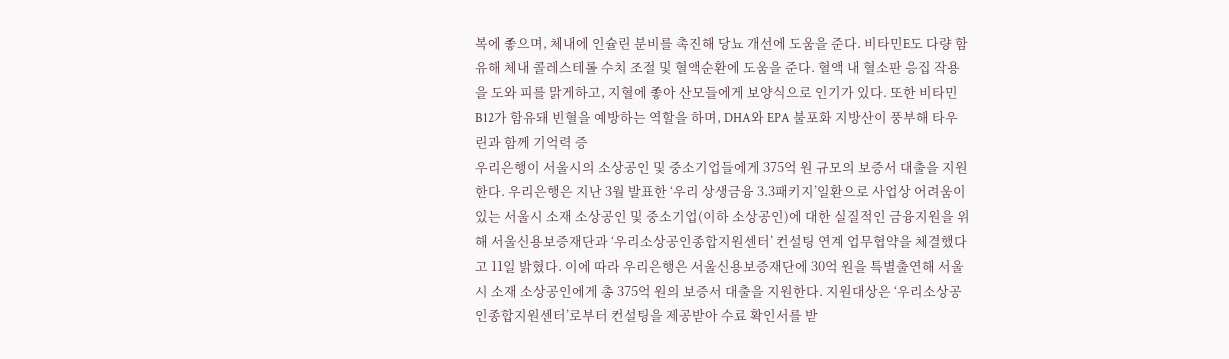복에 좋으며, 체내에 인슐린 분비를 촉진해 당뇨 개선에 도움을 준다. 비타민E도 다량 함유해 체내 콜레스테롤 수치 조절 및 혈액순환에 도움을 준다. 혈액 내 혈소판 응집 작용을 도와 피를 맑게하고, 지혈에 좋아 산모들에게 보양식으로 인기가 있다. 또한 비타민B12가 함유돼 빈혈을 예방하는 역할을 하며, DHA와 EPA 불포화 지방산이 풍부해 타우린과 함께 기억력 증
우리은행이 서울시의 소상공인 및 중소기업들에게 375억 원 규모의 보증서 대출을 지원한다. 우리은행은 지난 3월 발표한 ‘우리 상생금융 3.3패키지’일환으로 사업상 어려움이 있는 서울시 소재 소상공인 및 중소기업(이하 소상공인)에 대한 실질적인 금융지원을 위해 서울신용보증재단과 ‘우리소상공인종합지원센터’ 컨설팅 연계 업무협약을 체결했다고 11일 밝혔다. 이에 따라 우리은행은 서울신용보증재단에 30억 원을 특별출연해 서울시 소재 소상공인에게 총 375억 원의 보증서 대출을 지원한다. 지원대상은 ‘우리소상공인종합지원센터’로부터 컨설팅을 제공받아 수료 확인서를 받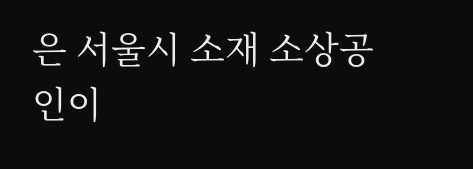은 서울시 소재 소상공인이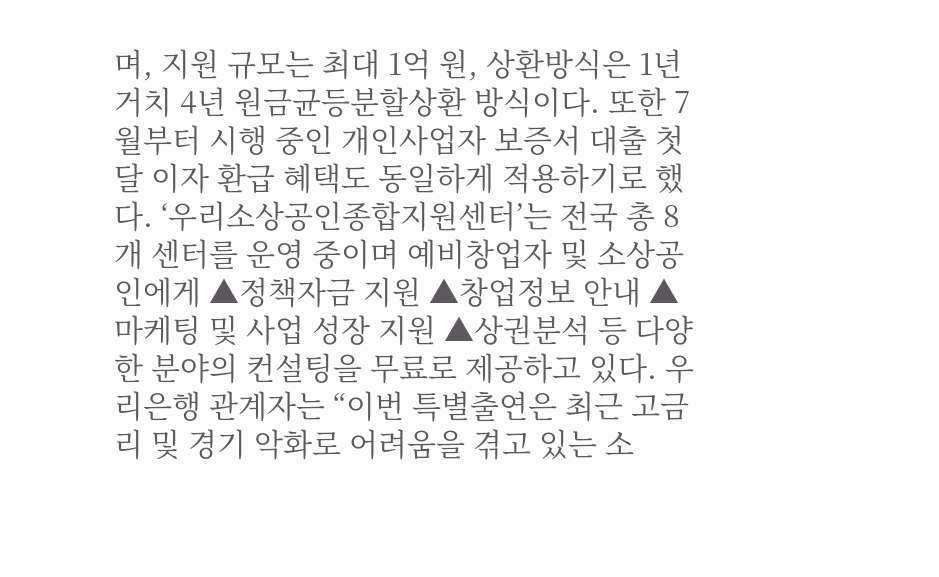며, 지원 규모는 최대 1억 원, 상환방식은 1년 거치 4년 원금균등분할상환 방식이다. 또한 7월부터 시행 중인 개인사업자 보증서 대출 첫 달 이자 환급 혜택도 동일하게 적용하기로 했다. ‘우리소상공인종합지원센터’는 전국 총 8개 센터를 운영 중이며 예비창업자 및 소상공인에게 ▲정책자금 지원 ▲창업정보 안내 ▲마케팅 및 사업 성장 지원 ▲상권분석 등 다양한 분야의 컨설팅을 무료로 제공하고 있다. 우리은행 관계자는 “이번 특별출연은 최근 고금리 및 경기 악화로 어려움을 겪고 있는 소